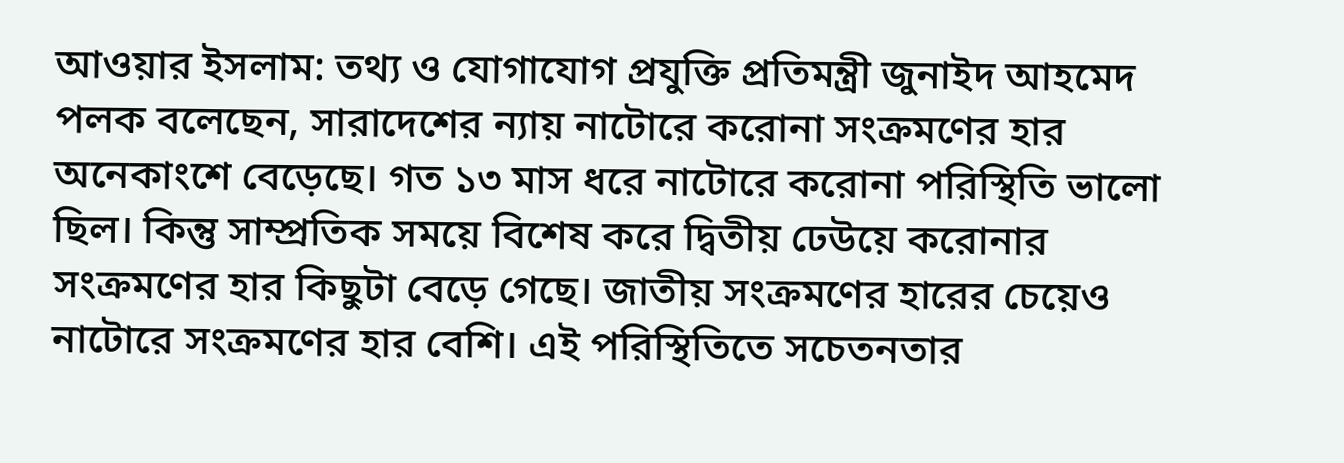আওয়ার ইসলাম: তথ্য ও যোগাযোগ প্রযুক্তি প্রতিমন্ত্রী জুনাইদ আহমেদ পলক বলেছেন, সারাদেশের ন্যায় নাটোরে করোনা সংক্রমণের হার অনেকাংশে বেড়েছে। গত ১৩ মাস ধরে নাটোরে করোনা পরিস্থিতি ভালো ছিল। কিন্তু সাম্প্রতিক সময়ে বিশেষ করে দ্বিতীয় ঢেউয়ে করোনার সংক্রমণের হার কিছুটা বেড়ে গেছে। জাতীয় সংক্রমণের হারের চেয়েও নাটোরে সংক্রমণের হার বেশি। এই পরিস্থিতিতে সচেতনতার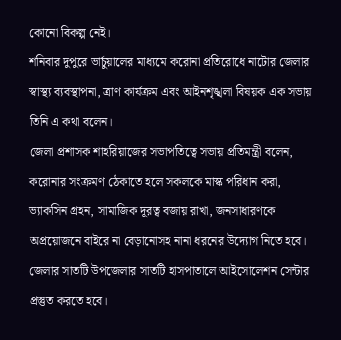কোনো বিকল্প নেই।
শনিবার দুপুরে ভার্চুয়ালের মাধ্যমে করোনা প্রতিরোধে নাটোর জেলার স্বাস্থ্য ব্যবস্থাপনা, ত্রাণ কার্যক্রম এবং আইনশৃঙ্খলা বিষয়ক এক সভায় তিনি এ কথা বলেন।
জেলা প্রশাসক শাহরিয়াজের সভাপতিত্বে সভায় প্রতিমন্ত্রী বলেন, করোনার সংক্রমণ ঠেকাতে হলে সকলকে মাস্ক পরিধান করা, ভ্যাকসিন গ্রহন, সামাজিক দূরত্ব বজায় রাখা, জনসাধারণকে অপ্রয়োজনে বাইরে না বেড়ানোসহ নানা ধরনের উদ্যোগ নিতে হবে। জেলার সাতটি উপজেলার সাতটি হাসপাতালে আইসোলেশন সেন্টার প্রস্তুত করতে হবে।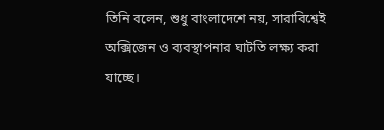তিনি বলেন, শুধু বাংলাদেশে নয়, সারাবিশ্বেই অক্সিজেন ও ব্যবস্থাপনার ঘাটতি লক্ষ্য করা যাচ্ছে।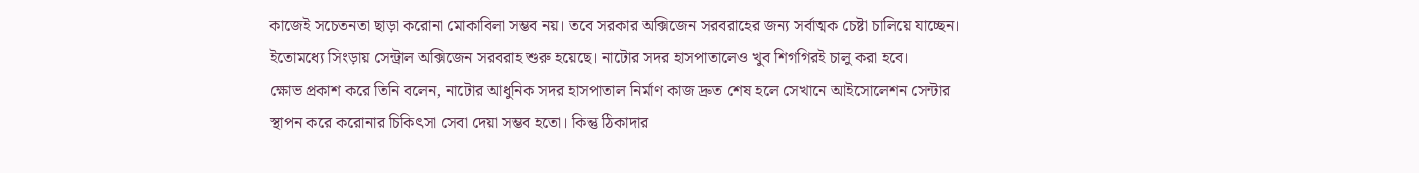কাজেই সচেতনতা ছাড়া করোনা মোকাবিলা সম্ভব নয়। তবে সরকার অক্সিজেন সরবরাহের জন্য সর্বাত্মক চেষ্টা চালিয়ে যাচ্ছেন। ইতোমধ্যে সিংড়ায় সেন্ট্রাল অক্সিজেন সরবরাহ শুরু হয়েছে। নাটোর সদর হাসপাতালেও খুব শিগগিরই চালু করা হবে।
ক্ষোভ প্রকাশ করে তিনি বলেন, নাটোর আধুনিক সদর হাসপাতাল নির্মাণ কাজ দ্রুত শেষ হলে সেখানে আইসোলেশন সেন্টার স্থাপন করে করোনার চিকিৎসা সেবা দেয়া সম্ভব হতো। কিন্তু ঠিকাদার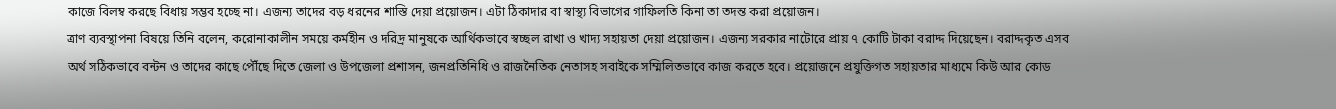কাজে বিলম্ব করছে বিধায় সম্ভব হচ্ছে না। এজন্য তাদের বড় ধরনের শাস্তি দেয়া প্রয়োজন। এটা ঠিকাদার বা স্বাস্থ্য বিভাগের গাফিলতি কিনা তা তদন্ত করা প্রয়োজন।
ত্রাণ ব্যবস্থাপনা বিষয়ে তিনি বলেন, করোনাকালীন সময়ে কর্মহীন ও দরিদ্র মানুষকে আর্থিকভাবে স্বচ্ছল রাখা ও খাদ্য সহায়তা দেয়া প্রয়োজন। এজন্য সরকার নাটোরে প্রায় ৭ কোটি টাকা বরাদ্দ দিয়েছেন। বরাদ্দকৃত এসব অর্থ সঠিকভাবে বন্টন ও তাদের কাছে পৌঁছে দিতে জেলা ও উপজেলা প্রশাসন, জনপ্রতিনিধি ও রাজনৈতিক নেতাসহ সবাইকে সম্মিলিতভাবে কাজ করতে হবে। প্রয়োজনে প্রযুক্তিগত সহায়তার মাধ্যমে কিউ আর কোড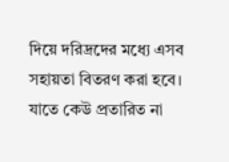দিয়ে দরিদ্রদের মধ্যে এসব সহায়তা বিতরণ করা হবে। যাতে কেউ প্রতারিত না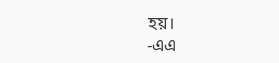হয়।
-এএ